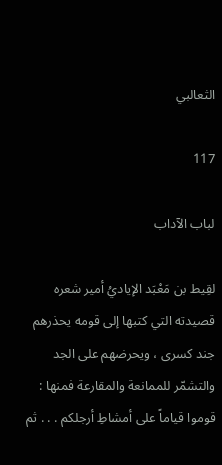الثعالبي

117

لباب الآداب

لقِيط بن مَعْبَد الإياديُ أمير شعره قصيدته التي كتبها إلى قومه يحذرهم جند كسرى ، ويحرضهم على الجد والتشمّر للممانعة والمقارعة فمنها : قوموا قياماً على أمشاطِ أرجلكم . . . ثم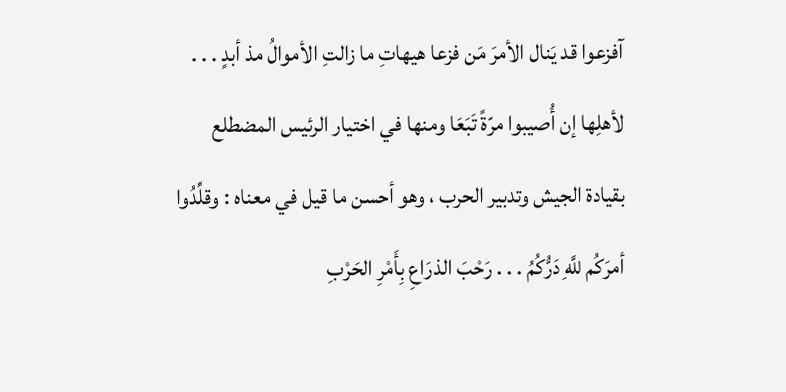آفزعوا قد يَنال الأمرَ مَن فزعا هيهاتِ ما زالتِ الأموالُ مذ أبدٍ . . . لأهلِها إن أُصيبوا مرّةً تَبَعَا ومنها في اختيار الرئيس المضطلع بقيادة الجيش وتدبير الحرب ، وهو أحسن ما قيل في معناه : وقلِّدُوا أمرَكُم للَّهِ دَرُّكُمُ . . . رَحْبَ الذرَاعِ بِأَمْرِ الحَرْبِ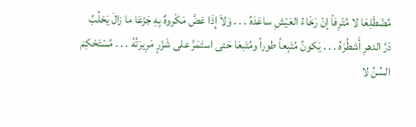مُضْطَلِعَا لا مُتْرِفاً إنْ رَخَاءُ العَيْشِ ساعَدَهُ . . . وَلاَ إِذَا عَضَّ مَكْروهٌ بِهِ جَزَعَا ما زالَ يَحْلُبُ دَرَّ الدهرِ أَشطُرَهُ . . . يَكونُ مُتَبِعاً طوراً ومُتَبعَا حَتى استَمَرَّ على شَزْرٍ مَرِيرَتُهُ . . . مُسْتَحْكِمَ السِّنِّ لا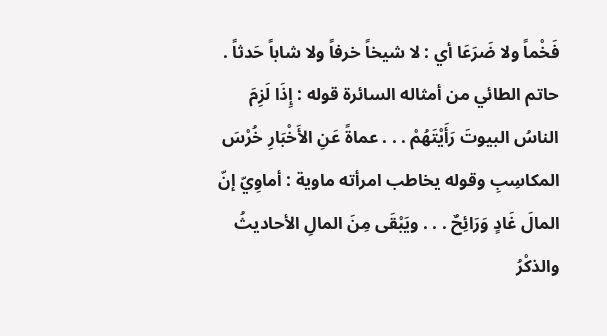فَخْماً ولا ضَرَعَا أي : لا شيخاً خرفاً ولا شاباً حَدثاً . حاتم الطائي من أمثاله السائرة قوله : إِذَا لَزِمَ الناسُ البيوتَ رَأَيْتَهُمْ . . . عماةً عَنِ الأَخْبَارِ خُرْسَ المكاسِبِ وقوله يخاطب امرأته ماوية : أماوِيّ إنّ المالَ غَادٍ وَرَائِحٌ . . . ويَبْقَى مِنَ المالِ الأحاديثُ والذكْرُ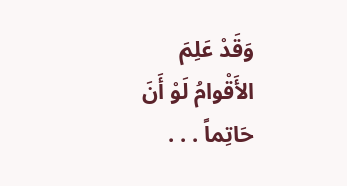وَقَدْ عَلِمَ الأَقْوامُ لَوْ أَنَ حَاتِماً . . .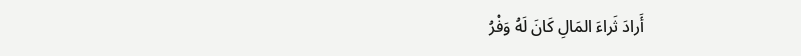أَرادَ ثَراءَ المَالِ كَانَ لَهُ وَفْرُ